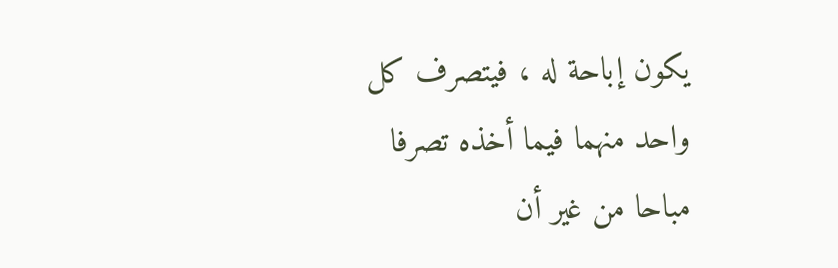يكون إباحة له ، فيتصرف كل واحد منهما فيما أخذه تصرفا مباحا من غير أن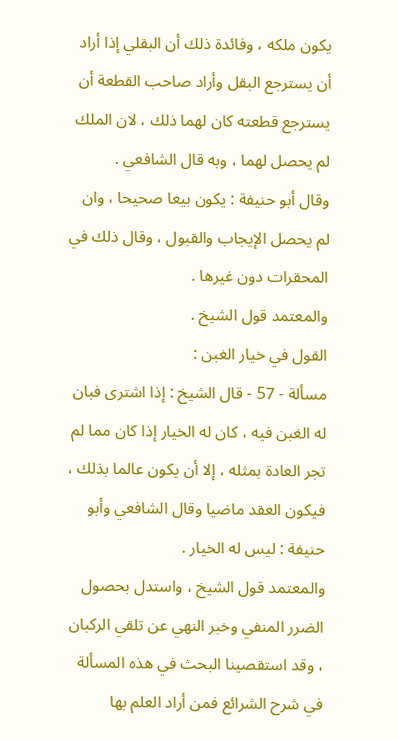يكون ملكه ، وفائدة ذلك أن البقلي إذا أراد أن يسترجع البقل وأراد صاحب القطعة أن يسترجع قطعته كان لهما ذلك ، لان الملك لم يحصل لهما ، وبه قال الشافعي .
وقال أبو حنيفة : يكون بيعا صحيحا ، وان لم يحصل الإيجاب والقبول ، وقال ذلك في المحقرات دون غيرها .
والمعتمد قول الشيخ .
القول في خيار الغبن :
مسألة - 57 - قال الشيخ : إذا اشترى فبان له الغبن فيه ، كان له الخيار إذا كان مما لم تجر العادة بمثله ، إلا أن يكون عالما بذلك ، فيكون العقد ماضيا وقال الشافعي وأبو حنيفة : ليس له الخيار .
والمعتمد قول الشيخ ، واستدل بحصول الضرر المنفي وخبر النهي عن تلقي الركبان ، وقد استقصينا البحث في هذه المسألة في شرح الشرائع فمن أراد العلم بها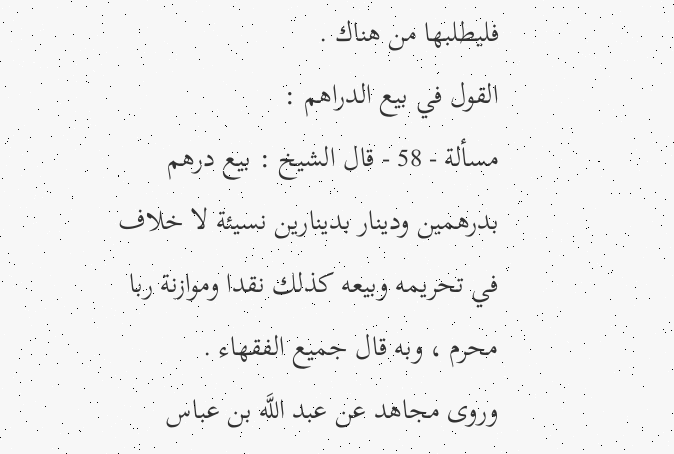فليطلبها من هناك .
القول في بيع الدراهم :
مسألة - 58 - قال الشيخ : بيع درهم بدرهمين ودينار بدينارين نسيئة لا خلاف في تحريمه وبيعه كذلك نقدا وموازنة ربا محرم ، وبه قال جميع الفقهاء .
وروى مجاهد عن عبد اللَّه بن عباس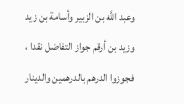وعبد اللَّه بن الزبير وأسامة بن زيد وزيد بن أرقم جواز التفاضل نقدا ، فجوزوا الدرهم بالدرهمين والدينار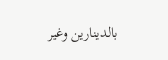بالدينارين وغير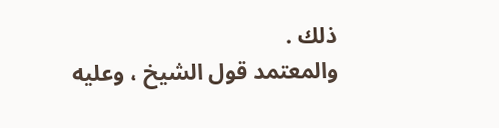ذلك .
والمعتمد قول الشيخ ، وعليه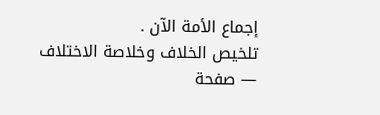إجماع الأمة الآن .
تلخيص الخلاف وخلاصة الاختلاف — صفحة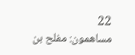22
مساهمون: مفلح بن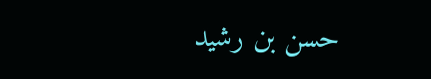حسن بن رشيد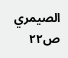الصيمري
ص٢٢